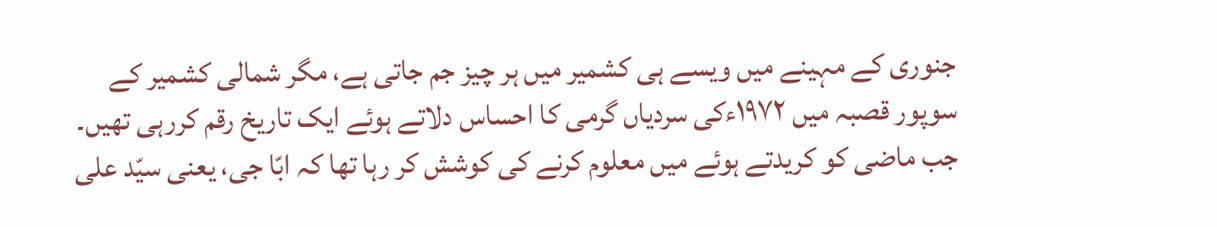جنوری کے مہینے میں ویسے ہی کشمیر میں ہر چیز جم جاتی ہے، مگر شمالی کشمیر کے سوپور قصبہ میں ۱۹۷۲ءکی سردیاں گرمی کا احساس دلاتے ہوئے ایک تاریخ رقم کررہی تھیں۔ جب ماضی کو کریدتے ہوئے میں معلوم کرنے کی کوشش کر رہا تھا کہ ابّا جی، یعنی سیّد علی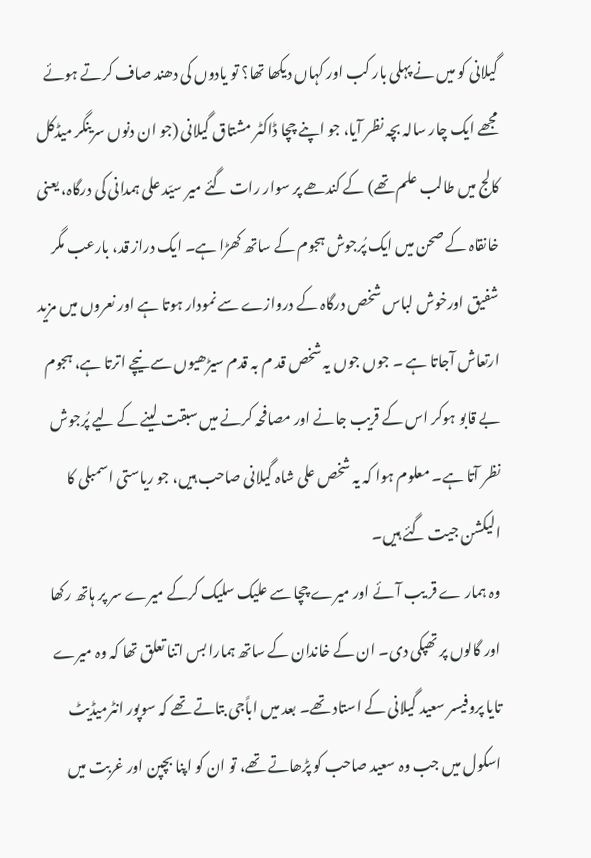گیلانی کو میں نے پہلی بار کب اور کہاں دیکھا تھا؟ تو یادوں کی دھند صاف کرتے ہوئے مجھے ایک چار سالہ بچہ نظر آیا، جو اپنے چچا ڈاکٹر مشتاق گیلانی (جو ان دنوں سرینگر میڈکل کالج میں طالب علم تھے) کے کندھے پر سوار رات گئے میر سیّد علی ہمدانی کی درگاہ، یعنی خانقاہ کے صحن میں ایک پُرجوش ہجوم کے ساتھ کھڑا ہے۔ ایک دراز قد، بارعب مگر شفیق اورخوش لباس شخص درگاہ کے دروازے سے نمودار ہوتا ہے اور نعروں میں مزید ارتعاش آجاتا ہے ۔ جوں جوں یہ شخص قد م بہ قدم سیڑھیوں سے نیچے اترتا ہے، ہجوم بے قابو ہوکر اس کے قریب جانے اور مصافحہ کرنے میں سبقت لینے کے لیے پُرجوش نظر آتا ہے۔ معلوم ہوا کہ یہ شخص علی شاہ گیلانی صاحب ہیں، جو ریاستی اسمبلی کا الیکشن جیت گئے ہیں۔
وہ ہمار ے قر یب آئے اور میرے چچا سے علیک سلیک کرکے میرے سر پر ہاتھ رکھا اور گالوں پر تھپکی دی۔ ان کے خاندان کے ساتھ ہمارا بس اتنا تعلق تھا کہ وہ میرے تایا پروفیسر سعید گیلانی کے استاد تھے۔ بعد میں اباًجی بتاتے تھے کہ سوپور انٹرمیڈیٹ اسکول میں جب وہ سعید صاحب کو پڑھاتے تھے، تو ان کو اپنا بچپن اور غربت میں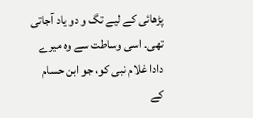پڑھائی کے لیے تگ و دو یاد آجاتی تھی۔ اسی وساطت سے وہ میرے دادا غلام نبی کو، جو ابن حسام کے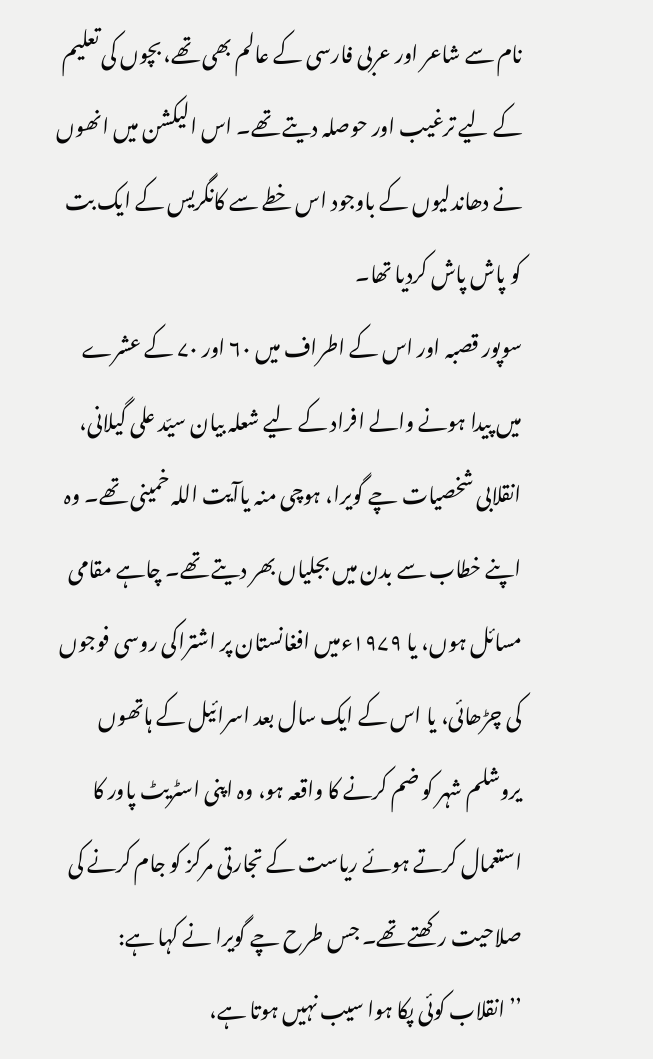نام سے شاعر اور عربی فارسی کے عالم بھی تھے، بچوں کی تعلیم کے لیے ترغیب اور حوصلہ دیتے تھے۔ اس الیکشن میں انھوں نے دھاندلیوں کے باوجود اس خطے سے کانگریس کے ایک بت کو پاش پاش کردیا تھا۔
سوپور قصبہ اور اس کے اطراف میں ۶۰ اور ۷۰ کے عشرے میں پیدا ہونے والے افراد کے لیے شعلہ بیان سیّد علی گیلانی، انقلابی شخصیات چے گویرا، ہوچی منہ یاآیت اللہ خمینی تھے۔ وہ اپنے خطاب سے بدن میں بجلیاں بھر دیتے تھے۔ چاہے مقامی مسائل ہوں، یا ۱۹۷۹ءمیں افغانستان پر اشتراکی روسی فوجوں کی چڑھائی، یا اس کے ایک سال بعد اسرائیل کے ہاتھوں یروشلم شہر کو ضم کرنے کا واقعہ ہو، وہ اپنی اسٹریٹ پاور کا استعمال کرتے ہوئے ریاست کے تجارتی مرکز کو جام کرنے کی صلاحیت رکھتے تھے۔ جس طرح چے گویرا نے کہا ہے: ’’انقلاب کوئی پکا ہوا سیب نہیں ہوتا ہے،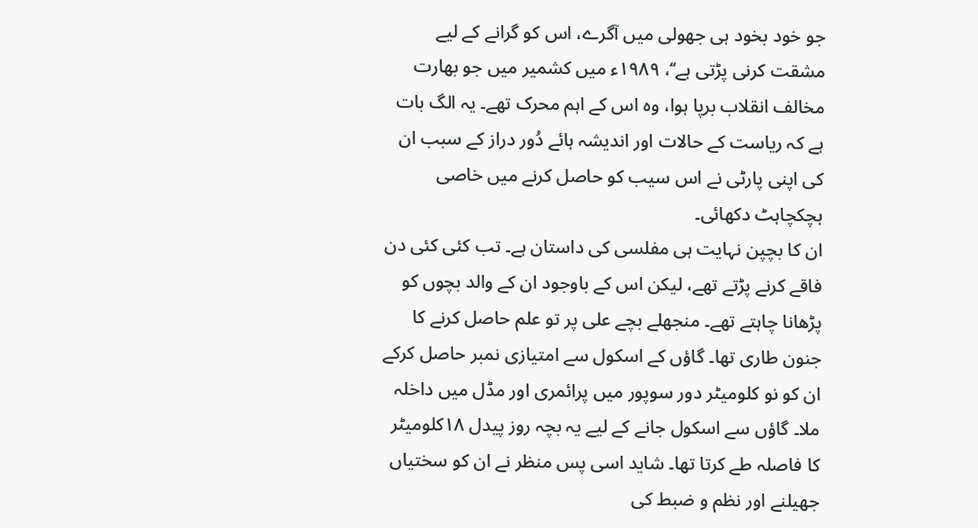جو خود بخود ہی جھولی میں آگرے، اس کو گرانے کے لیے مشقت کرنی پڑتی ہے‘‘، ۱۹۸۹ء میں کشمیر میں جو بھارت مخالف انقلاب برپا ہوا، وہ اس کے اہم محرک تھے۔ یہ الگ بات ہے کہ ریاست کے حالات اور اندیشہ ہائے دُور دراز کے سبب ان کی اپنی پارٹی نے اس سیب کو حاصل کرنے میں خاصی ہچکچاہٹ دکھائی۔
ان کا بچپن نہایت ہی مفلسی کی داستان ہے۔ تب کئی کئی دن فاقے کرنے پڑتے تھے، لیکن اس کے باوجود ان کے والد بچوں کو پڑھانا چاہتے تھے۔ منجھلے بچے علی پر تو علم حاصل کرنے کا جنون طاری تھا۔ گاؤں کے اسکول سے امتیازی نمبر حاصل کرکے ان کو نو کلومیٹر دور سوپور میں پرائمری اور مڈل میں داخلہ ملا۔ گاؤں سے اسکول جانے کے لیے یہ بچہ روز پیدل ۱۸کلومیٹر کا فاصلہ طے کرتا تھا۔ شاید اسی پس منظر نے ان کو سختیاں جھیلنے اور نظم و ضبط کی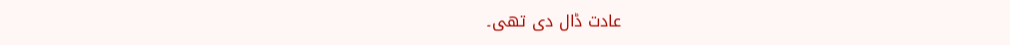عادت ڈال دی تھی۔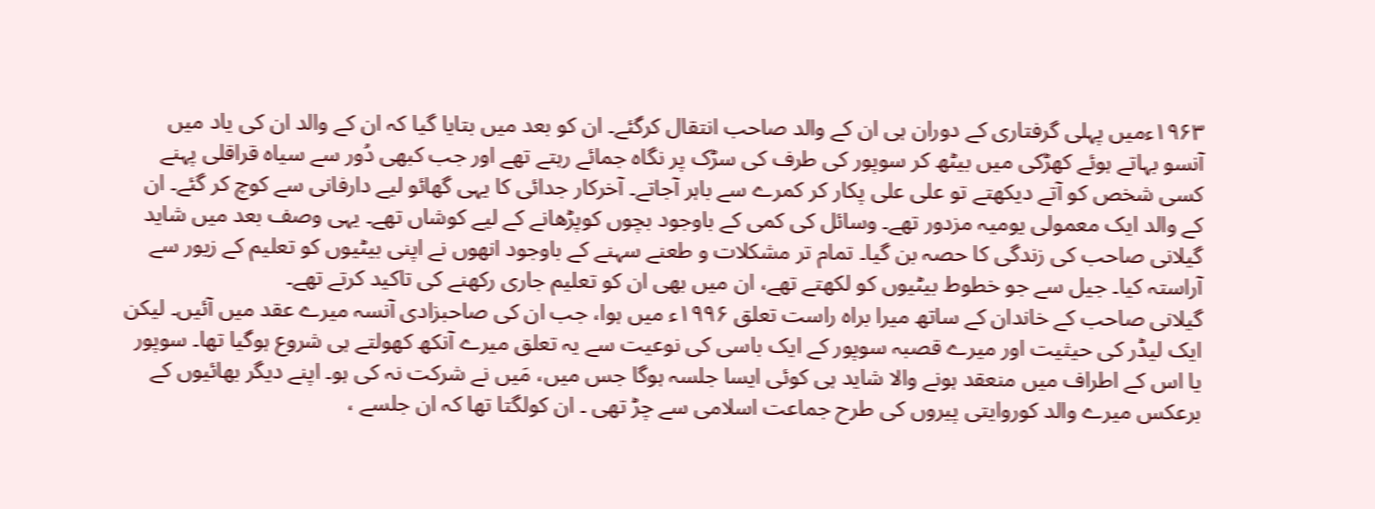۱۹۶۳ءمیں پہلی گرفتاری کے دوران ہی ان کے والد صاحب انتقال کرگئے۔ ان کو بعد میں بتایا گیا کہ ان کے والد ان کی یاد میں آنسو بہاتے ہوئے کھڑکی میں بیٹھ کر سوپور کی طرف کی سڑک پر نگاہ جمائے رہتے تھے اور جب کبھی دُور سے سیاہ قراقلی پہنے کسی شخص کو آتے دیکھتے تو علی علی پکار کر کمرے سے باہر آجاتے۔ آخرکار جدائی کا یہی گھائو لیے دارفانی سے کوچ کر گئے۔ ان کے والد ایک معمولی یومیہ مزدور تھے۔ وسائل کی کمی کے باوجود بچوں کوپڑھانے کے لیے کوشاں تھے۔ یہی وصف بعد میں شاید گیلانی صاحب کی زندگی کا حصہ بن گیا۔ تمام تر مشکلات و طعنے سہنے کے باوجود انھوں نے اپنی بیٹیوں کو تعلیم کے زیور سے آراستہ کیا۔ جیل سے جو خطوط بیٹیوں کو لکھتے تھے، ان میں بھی ان کو تعلیم جاری رکھنے کی تاکید کرتے تھے۔
گیلانی صاحب کے خاندان کے ساتھ میرا براہ راست تعلق ۱۹۹۶ء میں ہوا، جب ان کی صاحبزادی آنسہ میرے عقد میں آئیں۔ لیکن ایک لیڈر کی حیثیت اور میرے قصبہ سوپور کے ایک باسی کی نوعیت سے یہ تعلق میرے آنکھ کھولتے ہی شروع ہوگیا تھا۔ سوپور یا اس کے اطراف میں منعقد ہونے والا شاید ہی کوئی ایسا جلسہ ہوگا جس میں، مَیں نے شرکت نہ کی ہو۔ اپنے دیگر بھائیوں کے برعکس میرے والد کوروایتی پیروں کی طرح جماعت اسلامی سے چڑ تھی ۔ ان کولگتا تھا کہ ان جلسے ،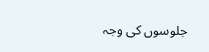جلوسوں کی وجہ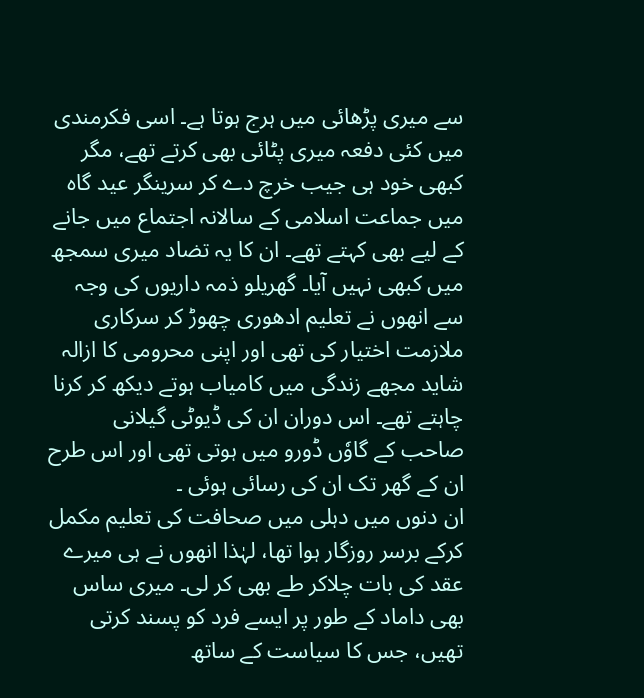سے میری پڑھائی میں ہرج ہوتا ہے۔ اسی فکرمندی میں کئی دفعہ میری پٹائی بھی کرتے تھے، مگر کبھی خود ہی جیب خرچ دے کر سرینگر عید گاہ میں جماعت اسلامی کے سالانہ اجتماع میں جانے کے لیے بھی کہتے تھے۔ ان کا یہ تضاد میری سمجھ میں کبھی نہیں آیا۔ گھریلو ذمہ داریوں کی وجہ سے انھوں نے تعلیم ادھوری چھوڑ کر سرکاری ملازمت اختیار کی تھی اور اپنی محرومی کا ازالہ شاید مجھے زندگی میں کامیاب ہوتے دیکھ کر کرنا چاہتے تھے۔ اس دوران ان کی ڈیوٹی گیلانی صاحب کے گاوٗں ڈورو میں ہوتی تھی اور اس طرح ان کے گھر تک ان کی رسائی ہوئی ۔
ان دنوں میں دہلی میں صحافت کی تعلیم مکمل کرکے برسر روزگار ہوا تھا، لہٰذا انھوں نے ہی میرے عقد کی بات چلاکر طے بھی کر لی۔ میری ساس بھی داماد کے طور پر ایسے فرد کو پسند کرتی تھیں، جس کا سیاست کے ساتھ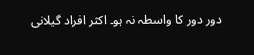دور دور کا واسطہ نہ ہو۔ اکثر افراد گیلانی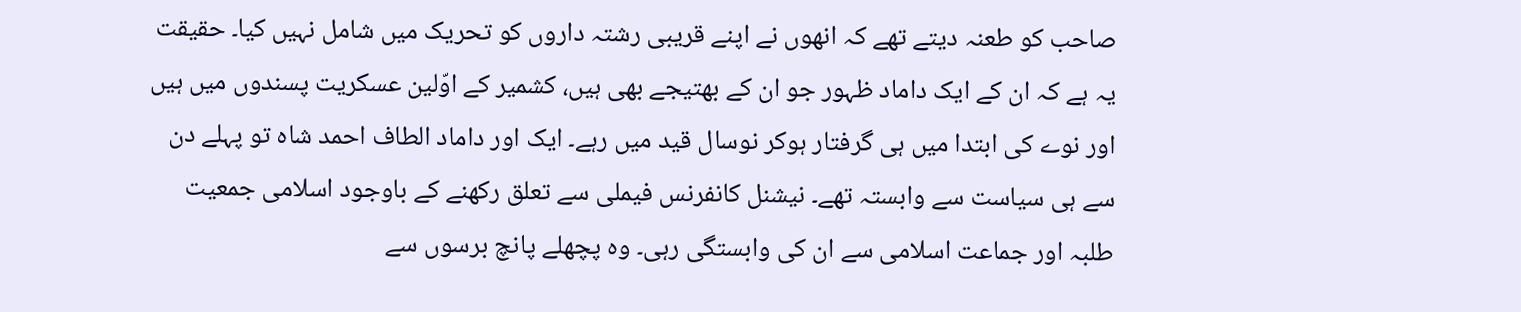صاحب کو طعنہ دیتے تھے کہ انھوں نے اپنے قریبی رشتہ داروں کو تحریک میں شامل نہیں کیا۔ حقیقت یہ ہے کہ ان کے ایک داماد ظہور جو ان کے بھتیجے بھی ہیں، کشمیر کے اوّلین عسکریت پسندوں میں ہیں اور نوے کی ابتدا میں ہی گرفتار ہوکر نوسال قید میں رہے۔ ایک اور داماد الطاف احمد شاہ تو پہلے دن سے ہی سیاست سے وابستہ تھے۔ نیشنل کانفرنس فیملی سے تعلق رکھنے کے باوجود اسلامی جمعیت طلبہ اور جماعت اسلامی سے ان کی وابستگی رہی۔ وہ پچھلے پانچ برسوں سے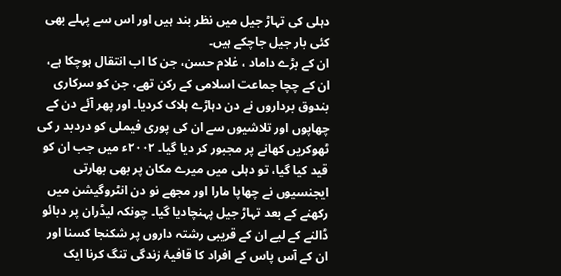دہلی کی تہاڑ جیل میں نظر بند ہیں اور اس سے پہلے بھی کئی بار جیل جاچکے ہیں۔
ان کے بڑے داماد ، غلام حسن، جن کا اب انتقال ہوچکا ہے، ان کے چچا جماعت اسلامی کے رکن تھے، جن کو سرکاری بندوق برداروں نے دن دہاڑے ہلاک کردیا۔ اور پھر آئے دن کے چھاپوں اور تلاشیوں سے ان کی پوری فیملی کو دردبد ر کی ٹھوکریں کھانے پر مجبور کر دیا گیا۔ ۲۰۰۲ء میں جب ان کو قید کیا گیا، تو دہلی میں میرے مکان پر بھی بھارتی ایجنسیوں نے چھاپا مارا اور مجھے نو دن انٹروگیشن میں رکھنے کے بعد تہاڑ جیل پہنچادیا گیا۔ چونکہ لیڈران پر دبائو ڈالنے کے لیے ان کے قریبی رشتہ داروں پر شکنجا کسنا اور ان کے آس پاس کے افراد کا قافیۂ زندگی تنگ کرنا ایک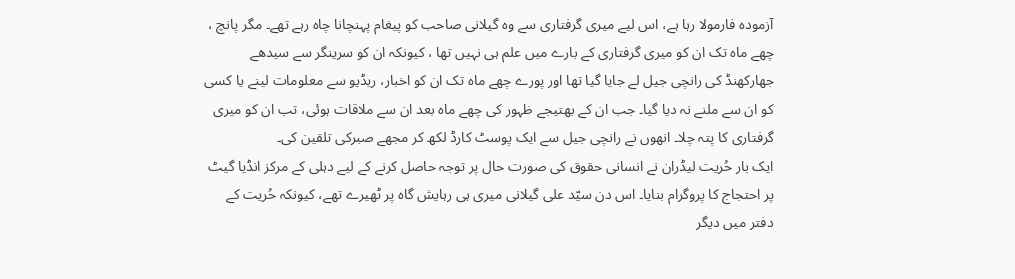آزمودہ فارمولا رہا ہے، اس لیے میری گرفتاری سے وہ گیلانی صاحب کو پیغام پہنچانا چاہ رہے تھے۔ مگر پانچ ، چھے ماہ تک ان کو میری گرفتاری کے بارے میں علم ہی نہیں تھا ، کیونکہ ان کو سرینگر سے سیدھے جھارکھنڈ کی رانچی جیل لے جایا گیا تھا اور پورے چھے ماہ تک ان کو اخبار، ریڈیو سے معلومات لینے یا کسی کو ان سے ملنے نہ دیا گیا۔ جب ان کے بھتیجے ظہور کی چھے ماہ بعد ان سے ملاقات ہوئی، تب ان کو میری گرفتاری کا پتہ چلا۔ انھوں نے رانچی جیل سے ایک پوسٹ کارڈ لکھ کر مجھے صبرکی تلقین کی۔
ایک بار حُریت لیڈران نے انسانی حقوق کی صورت حال پر توجہ حاصل کرنے کے لیے دہلی کے مرکز انڈیا گیٹ پر احتجاج کا پروگرام بنایا۔ اس دن سیّد علی گیلانی میری ہی رہایش گاہ پر ٹھیرے تھے، کیونکہ حُریت کے دفتر میں دیگر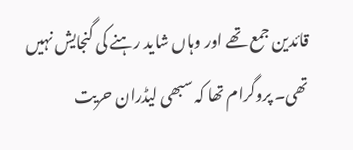قائدین جمع تھے اور وہاں شاید رہنے کی گنجایش نہیں تھی۔ پروگرام تھا کہ سبھی لیڈران حریت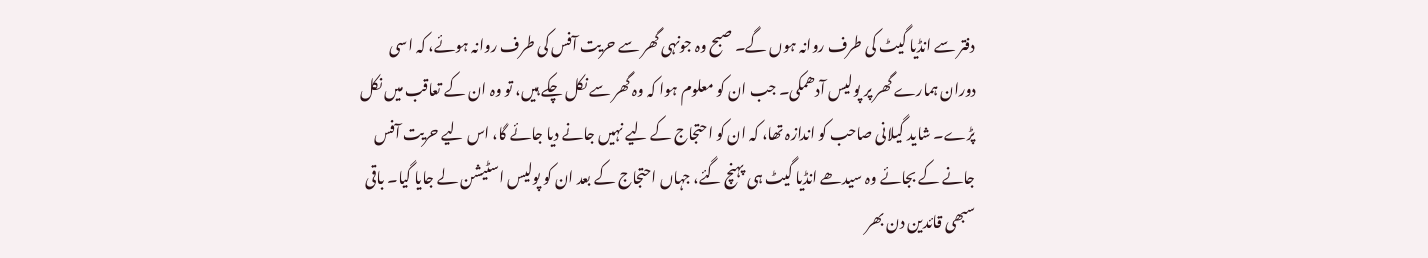دفتر سے انڈیا گیٹ کی طرف روانہ ہوں گے۔ صبح وہ جونہی گھر سے حریت آفس کی طرف روانہ ہوئے، کہ اسی دوران ہمارے گھر پر پولیس آدھمکی۔ جب ان کو معلوم ہوا کہ وہ گھر سے نکل چکے ہیں، تو وہ ان کے تعاقب میں نکل پڑے۔ شاید گیلانی صاحب کو اندازہ تھا، کہ ان کو احتجاج کے لیے نہیں جانے دیا جائے گا، اس لیے حریت آفس جانے کے بجائے وہ سیدھے انڈیا گیٹ ہی پہنچ گئے، جہاں احتجاج کے بعد ان کو پولیس اسٹیشن لے جایا گیا۔ باقی سبھی قائدین دن بھر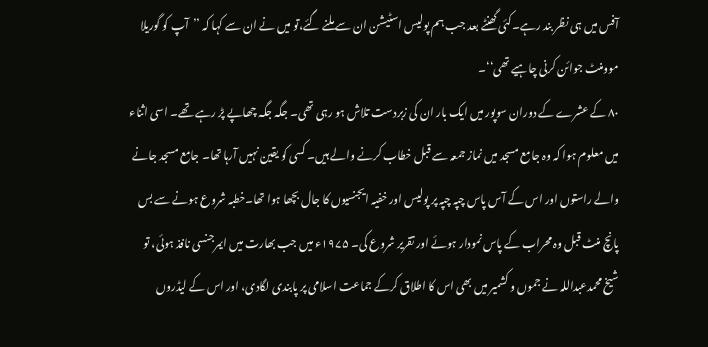آفس میں ہی نظر بند رہے۔کئی گھنٹے بعد جب ہم پولیس اسٹیشن ان سے ملنے گئے،تو میں نے ان سے کہا کہ ’’آپ کو گوریلا موومنٹ جوائن کرنی چاہیے تھی‘‘۔
۸۰ کے عشرے کے دوران سوپور میں ایک بار ان کی زبردست تلاش ہو رہی تھی۔ جگہ جگہ چھاپے پڑ رہے تھے۔ اسی اثناء میں معلوم ہوا کہ وہ جامع مسجد میں نماز جمعہ سے قبل خطاب کرنے والے ہیں۔ کسی کو یقین نہیں آرہا تھا۔ جامع مسجد جانے والے راستوں اور اس کے آس پاس چپہ چپہ پر پولیس اور خفیہ ایجنسیوں کا جال بچھا ہوا تھا۔خطبہ شروع ہونے سے بس پانچ منٹ قبل وہ محراب کے پاس نمودار ہوئے اور تقریر شروع کی۔ ۱۹۷۵ء میں جب بھارت میں ایمرجنسی نافذ ہوئی، تو شیخ محمدعبداللہ نے جموں و کشمیر میں بھی اس کا اطلاق کرکے جماعت اسلامی پر پابندی لگادی، اور اس کے لیڈروں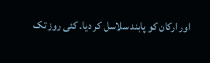اور ارکان کو پابند سلاسل کر دیا۔ کئی روز تک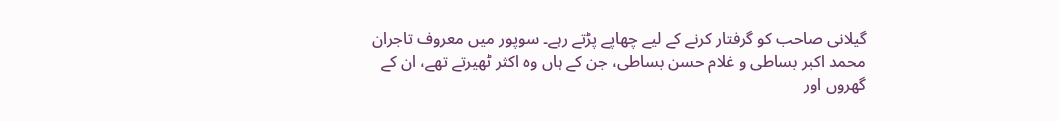گیلانی صاحب کو گرفتار کرنے کے لیے چھاپے پڑتے رہے۔ سوپور میں معروف تاجران محمد اکبر بساطی و غلام حسن بساطی، جن کے ہاں وہ اکثر ٹھیرتے تھے، ان کے گھروں اور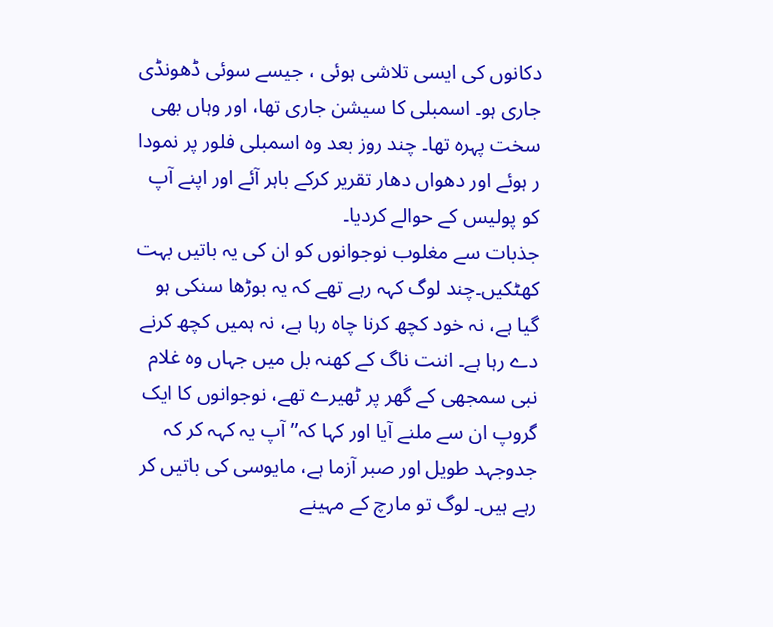دکانوں کی ایسی تلاشی ہوئی ، جیسے سوئی ڈھونڈی جاری ہو۔ اسمبلی کا سیشن جاری تھا، اور وہاں بھی سخت پہرہ تھا۔ چند روز بعد وہ اسمبلی فلور پر نمودا ر ہوئے اور دھواں دھار تقریر کرکے باہر آئے اور اپنے آپ کو پولیس کے حوالے کردیا۔
جذبات سے مغلوب نوجوانوں کو ان کی یہ باتیں بہت کھٹکیں۔چند لوگ کہہ رہے تھے کہ یہ بوڑھا سنکی ہو گیا ہے، نہ خود کچھ کرنا چاہ رہا ہے، نہ ہمیں کچھ کرنے دے رہا ہے۔ اننت ناگ کے کھنہ بل میں جہاں وہ غلام نبی سمجھی کے گھر پر ٹھیرے تھے، نوجوانوں کا ایک گروپ ان سے ملنے آیا اور کہا کہ’’ آپ یہ کہہ کر کہ جدوجہد طویل اور صبر آزما ہے، مایوسی کی باتیں کر رہے ہیں۔ لوگ تو مارچ کے مہینے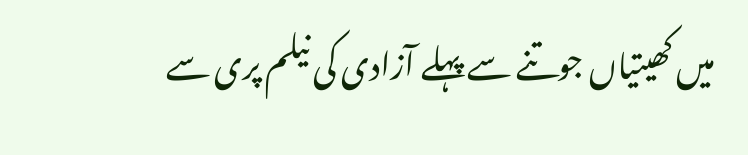میں کھیتیاں جوتنے سے پہلے آزادی کی نیلم پری سے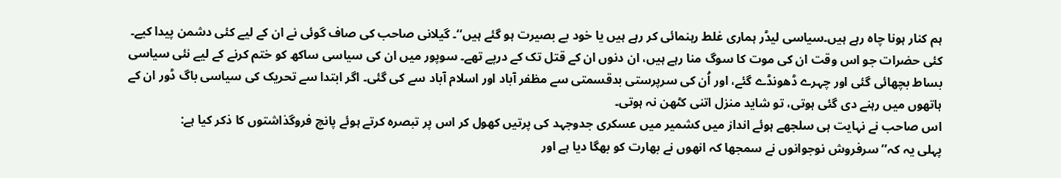ہم کنار ہونا چاہ رہے ہیں۔سیاسی لیڈر ہماری غلط رہنمائی کر رہے ہیں یا خود بے بصیرت ہو گئے ہیں‘‘۔ گیلانی صاحب کی صاف گوئی نے ان کے لیے کئی دشمن پیدا کیے۔ کئی حضرات جو اس وقت ان کی موت کا سوگ منا رہے ہیں، ان دنوں ان کے قتل تک کے درپے تھے۔ سوپور میں ان کی سیاسی ساکھ کو ختم کرنے کے لیے نئی سیاسی بساط بچھائی گئی اور چہرے ڈھونڈے گئے، اور اُن کی سرپرستی بدقسمتی سے مظفر آباد اور اسلام آباد سے کی گئی۔ اگر ابتدا سے تحریک کی سیاسی باگ ڈور ان کے ہاتھوں میں رہنے دی گئی ہوتی، تو شاید منزل اتنی کٹھن نہ ہوتی۔
اس صاحب نے نہایت ہی سلجھے ہوئے انداز میں کشمیر میں عسکری جدوجہد کی پرتیں کھول کر اس پر تبصرہ کرتے ہوئے پانچ فروگذاشتوں کا ذکر کیا ہے:
پہلی یہ کہ’’ سرفروش نوجوانوں نے سمجھا کہ انھوں نے بھارت کو بھگا دیا ہے اور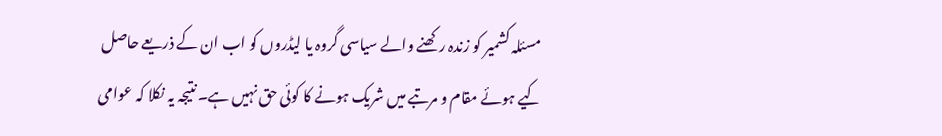مسئلہ کشمیر کو زندہ رکھنے والے سیاسی گروہ یا لیڈروں کو اب ان کے ذریعے حاصل کیے ہوئے مقام و مرتبے میں شریک ہونے کا کوئی حق نہیں ہے۔ نتیجہ یہ نکلا کہ عوامی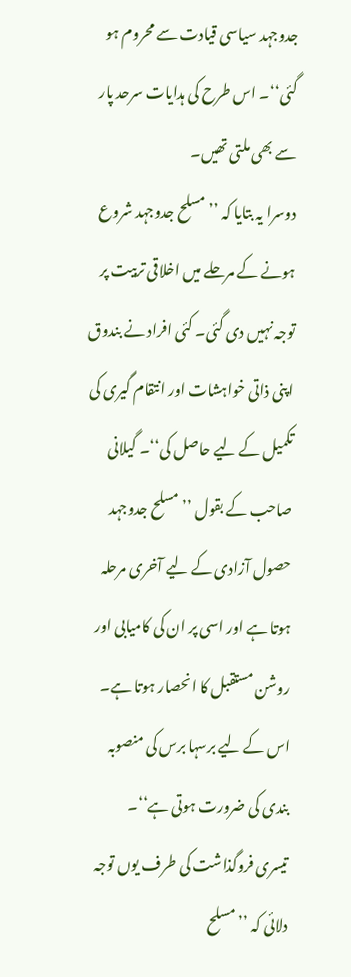جدوجہد سیاسی قیادت سے محروم ہو گئی‘‘۔ اس طرح کی ہدایات سرحد پار سے بھی ملتی تھیں۔
دوسرا یہ بتایا کہ ’’مسلح جدوجہد شروع ہونے کے مرحلے میں اخلاقی تربیت پر توجہ نہیں دی گئی۔ کئی افراد نے بندوق اپنی ذاتی خواہشات اور انتقام گیری کی تکمیل کے لیے حاصل کی‘‘۔ گیلانی صاحب کے بقول ’’مسلح جدوجہد حصول آزادی کے لیے آخری مرحلہ ہوتا ہے اور اسی پر ان کی کامیابی اور روشن مستقبل کا انحصار ہوتا ہے۔ اس کے لیے برسہا برس کی منصوبہ بندی کی ضرورت ہوتی ہے‘‘۔
تیسری فروگذاشت کی طرف یوں توجہ دلائی کہ ’’مسلح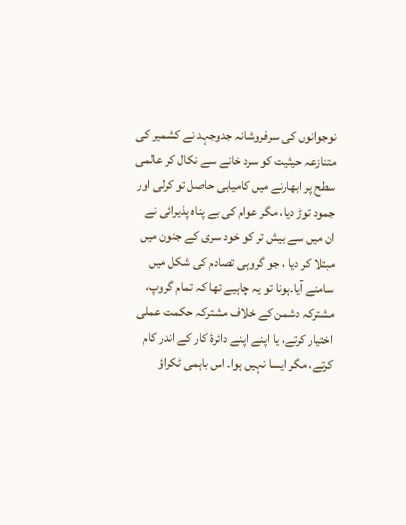نوجوانوں کی سرفروشانہ جدوجہد نے کشمیر کی متنازعہ حیثیت کو سرد خانے سے نکال کر عالمی سطح پر ابھارنے میں کامیابی حاصل تو کرلی اور جمود توڑ دیا، مگر عوام کی بے پناہ پذیرائی نے ان میں سے بیش تر کو خود سری کے جنون میں مبتلا کر دیا ، جو گروہی تصادم کی شکل میں سامنے آیا۔ہونا تو یہ چاہیے تھا کہ تمام گروپ، مشترکہ دشمن کے خلاف مشترکہ حکمت عملی اختیار کرتے، یا اپنے اپنے دائرۂ کار کے اندر کام کرتے، مگر ایسا نہیں ہوا۔ اس باہمی ٹکراؤ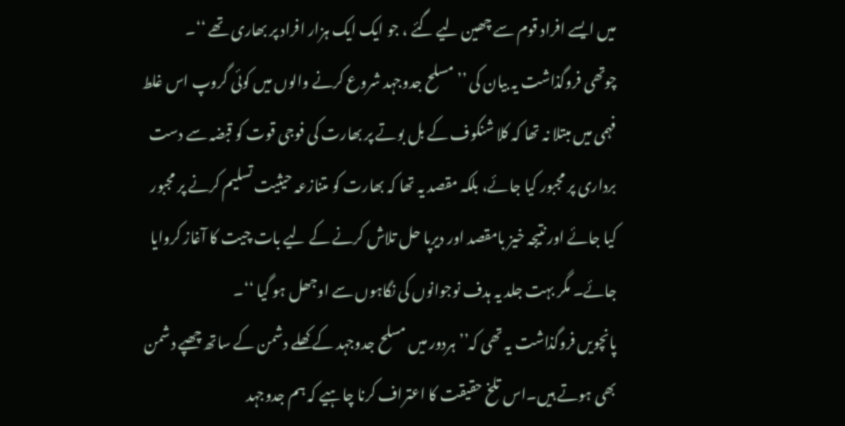میں ایسے افراد قوم سے چھین لیے گئے ، جو ایک ایک ہزار افراد پر بھاری تھے ‘‘۔
چوتھی فروگذاشت یہ بیان کی ’’مسلح جدوجہد شروع کرنے والوں میں کوئی گروپ اس غلط فہمی میں مبتلا نہ تھا کہ کلا شنکوف کے بل بوتے پر بھارت کی فوجی قوت کو قبضہ سے دست برداری پر مجبور کیا جائے، بلکہ مقصد یہ تھا کہ بھارت کو متنازعہ حیثیت تسلیم کرنے پر مجبور کیا جائے اور نتیجہ خیز بامقصد اور دیرپا حل تلاش کرنے کے لیے بات چیت کا آغاز کروایا جائے۔ مگر بہت جلد یہ ہدف نوجوانوں کی نگاہوں سے اوجھل ہو گیا ‘‘۔
پانچویں فروگذاشت یہ تھی کہ’’ہردور میں مسلح جدوجہد کے کھلے دشمن کے ساتھ چھپے دشمن بھی ہوتے ہیں۔اس تلخ حقیقت کا اعتراف کرنا چاہیے کہ ہم جدوجہد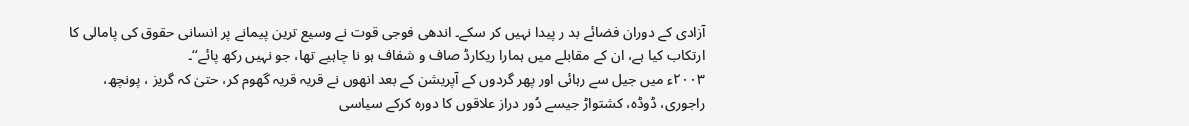آزادی کے دوران فضائے بد ر پیدا نہیں کر سکے۔ اندھی فوجی قوت نے وسیع ترین پیمانے پر انسانی حقوق کی پامالی کا ارتکاب کیا ہے، ان کے مقابلے میں ہمارا ریکارڈ صاف و شفاف ہو نا چاہیے تھا، جو نہیں رکھ پائے‘‘۔
۲۰۰۳ء میں جیل سے رہائی اور پھر گردوں کے آپریشن کے بعد انھوں نے قریہ قریہ گھوم کر، حتیٰ کہ گریز ، پونچھ، راجوری، ڈوڈہ، کشتواڑ جیسے دُور دراز علاقوں کا دورہ کرکے سیاسی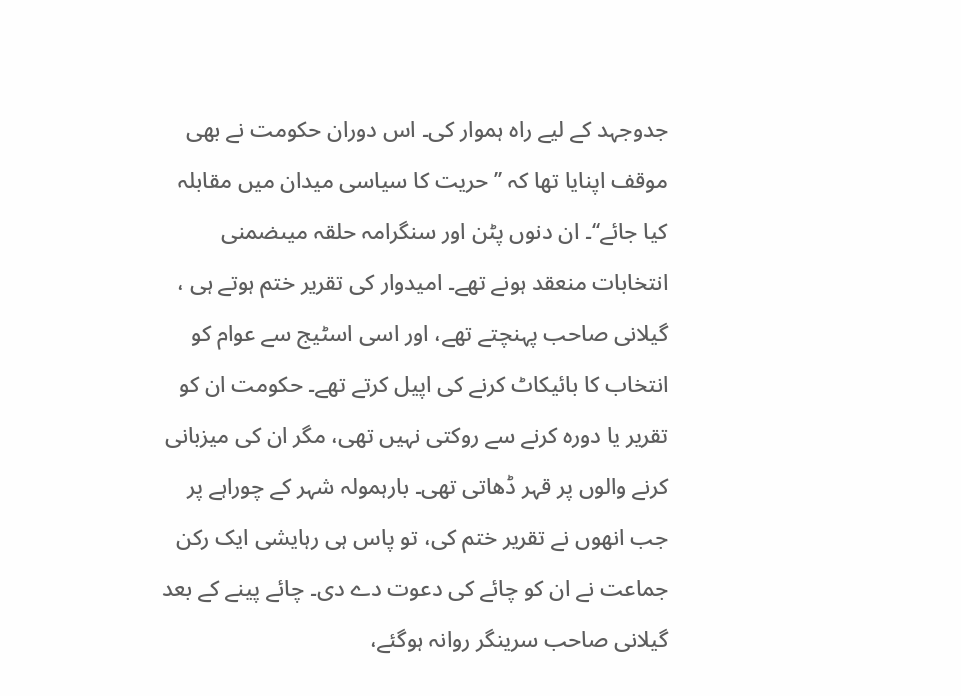جدوجہد کے لیے راہ ہموار کی۔ اس دوران حکومت نے بھی موقف اپنایا تھا کہ ’’حریت کا سیاسی میدان میں مقابلہ کیا جائے‘‘۔ ان دنوں پٹن اور سنگرامہ حلقہ میںضمنی انتخابات منعقد ہونے تھے۔ امیدوار کی تقریر ختم ہوتے ہی ، گیلانی صاحب پہنچتے تھے، اور اسی اسٹیج سے عوام کو انتخاب کا بائیکاٹ کرنے کی اپیل کرتے تھے۔ حکومت ان کو تقریر یا دورہ کرنے سے روکتی نہیں تھی، مگر ان کی میزبانی کرنے والوں پر قہر ڈھاتی تھی۔ بارہمولہ شہر کے چوراہے پر جب انھوں نے تقریر ختم کی، تو پاس ہی رہایشی ایک رکن جماعت نے ان کو چائے کی دعوت دے دی۔ چائے پینے کے بعد گیلانی صاحب سرینگر روانہ ہوگئے،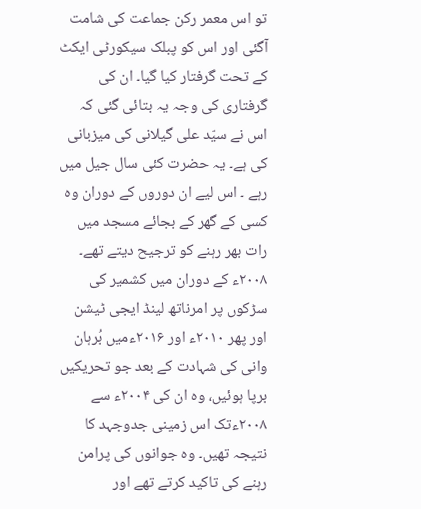تو اس معمر رکن جماعت کی شامت آگئی اور اس کو پبلک سیکورٹی ایکٹ کے تحت گرفتار کیا گیا۔ ان کی گرفتاری کی وجہ یہ بتائی گئی کہ اس نے سیّد علی گیلانی کی میزبانی کی ہے۔ یہ حضرت کئی سال جیل میں رہے ۔ اس لیے ان دوروں کے دوران وہ کسی کے گھر کے بجائے مسجد میں رات بھر رہنے کو ترجیح دیتے تھے۔
۲۰۰۸ء کے دوران میں کشمیر کی سڑکوں پر امرناتھ لینڈ ایجی ٹیشن اور پھر ۲۰۱۰ء اور ۲۰۱۶ءمیں بُرہان وانی کی شہادت کے بعد جو تحریکیں برپا ہوئیں، وہ ان کی ۲۰۰۴ء سے ۲۰۰۸ءتک اس زمینی جدوجہد کا نتیجہ تھیں۔ وہ جوانوں کی پرامن رہنے کی تاکید کرتے تھے اور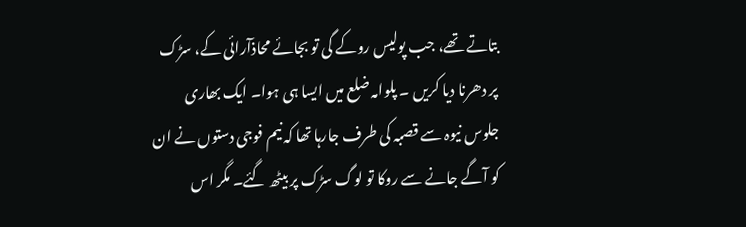بتاتے تھے، جب پولیس روکے گی تو بجائے محاذآرائی کے، سڑک پر دھرنا دیا کریں ۔ پلوامہ ضلع میں ایسا ہی ہوا۔ ایک بھاری جلوس نیوہ سے قصبہ کی طرف جارہا تھا کہ نیم فوجی دستوں نے ان کو آگے جانے سے روکا تو لوگ سڑک پر بیٹھ گئے۔ مگر اس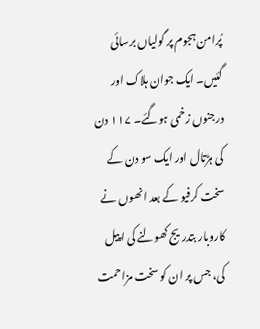پُرامن ہجوم پر گولیاں برسائی گئیں۔ ایک جوان ہلاک اور درجنوں زخمی ہوگئے۔ ۱۱۷ دن کی ہڑتال اور ایک سو دن کے سخت کرفیو کے بعد انھوں نے کاروبار بتدریج کھولنے کی اپیل کی، جس پر ان کو سخت مزاحمت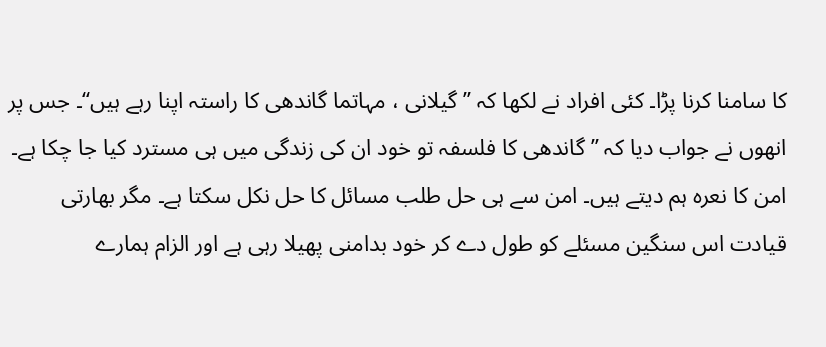کا سامنا کرنا پڑا۔ کئی افراد نے لکھا کہ ’’گیلانی ، مہاتما گاندھی کا راستہ اپنا رہے ہیں‘‘۔ جس پر انھوں نے جواب دیا کہ ’’گاندھی کا فلسفہ تو خود ان کی زندگی میں ہی مسترد کیا جا چکا ہے۔ امن کا نعرہ ہم دیتے ہیں۔ امن سے ہی حل طلب مسائل کا حل نکل سکتا ہے۔ مگر بھارتی قیادت اس سنگین مسئلے کو طول دے کر خود بدامنی پھیلا رہی ہے اور الزام ہمارے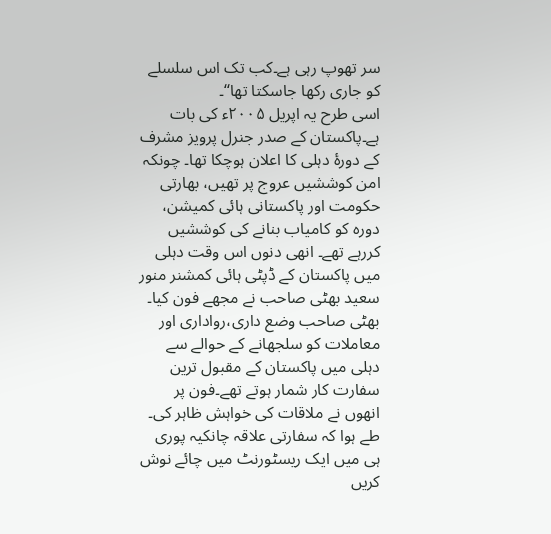سر تھوپ رہی ہے۔کب تک اس سلسلے کو جاری رکھا جاسکتا تھا‘‘۔
اسی طرح یہ اپریل ۲۰۰۵ء کی بات ہے۔پاکستان کے صدر جنرل پرویز مشرف کے دورۂ دہلی کا اعلان ہوچکا تھا۔ چونکہ امن کوششیں عروج پر تھیں، بھارتی حکومت اور پاکستانی ہائی کمیشن، دورہ کو کامیاب بنانے کی کوششیں کررہے تھے۔ انھی دنوں اس وقت دہلی میں پاکستان کے ڈپٹی ہائی کمشنر منور سعید بھٹی صاحب نے مجھے فون کیا۔ بھٹی صاحب وضع داری،رواداری اور معاملات کو سلجھانے کے حوالے سے دہلی میں پاکستان کے مقبول ترین سفارت کار شمار ہوتے تھے۔فون پر انھوں نے ملاقات کی خواہش ظاہر کی۔ طے ہوا کہ سفارتی علاقہ چانکیہ پوری ہی میں ایک ریسٹورنٹ میں چائے نوش کریں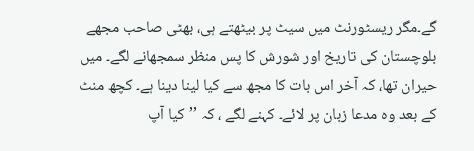گے۔مگر ریسٹورنٹ میں سیٹ پر بیٹھتے ہی، بھٹی صاحب مجھے بلوچستان کی تاریخ اور شورش کا پس منظر سمجھانے لگے۔ میں حیران تھا، کہ آخر اس بات کا مجھ سے کیا لینا دینا ہے۔ کچھ منٹ کے بعد وہ مدعا زبان پر لائے۔ کہنے لگے ، کہ ’’کیا آپ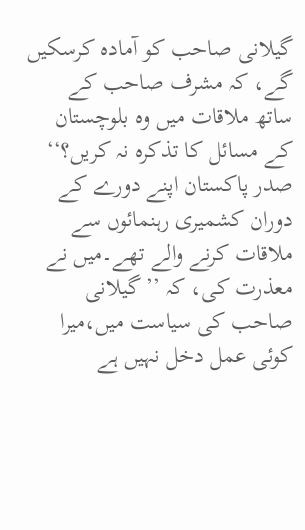گیلانی صاحب کو آمادہ کرسکیں گے، کہ مشرف صاحب کے ساتھ ملاقات میں وہ بلوچستان کے مسائل کا تذکرہ نہ کریں؟‘‘ صدر پاکستان اپنے دورے کے دوران کشمیری رہنمائوں سے ملاقات کرنے والے تھے۔میں نے معذرت کی، کہ ’’گیلانی صاحب کی سیاست میں،میرا کوئی عمل دخل نہیں ہے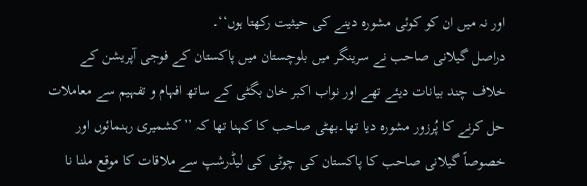اور نہ میں ان کو کوئی مشورہ دینے کی حیثیت رکھتا ہوں‘‘۔
دراصل گیلانی صاحب نے سرینگر میں بلوچستان میں پاکستان کے فوجی آپریشن کے خلاف چند بیانات دیئے تھے اور نواب اکبر خان بگٹی کے ساتھ افہام و تفہیم سے معاملات حل کرنے کا پُرزور مشورہ دیا تھا۔بھٹی صاحب کا کہنا تھا کہ ’’کشمیری رہنمائوں اور خصوصاً گیلانی صاحب کا پاکستان کی چوٹی کی لیڈرشپ سے ملاقات کا موقع ملنا نا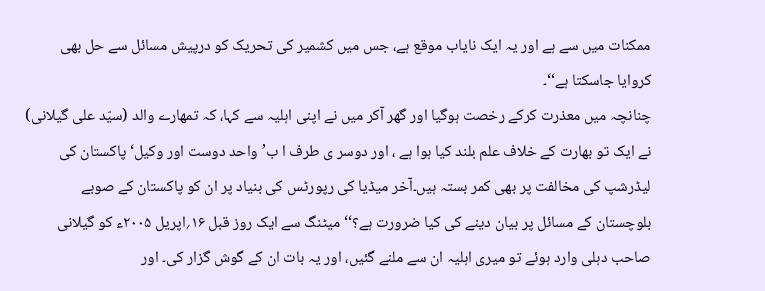ممکنات میں سے ہے اور یہ ایک نایاب موقع ہے، جس میں کشمیر کی تحریک کو درپیش مسائل سے حل بھی کروایا جاسکتا ہے‘‘۔
چنانچہ میں معذرت کرکے رخصت ہوگیا اور گھر آکر میں نے اپنی اہلیہ سے کہا، کہ تمھارے والد (سیّد علی گیلانی) نے ایک تو بھارت کے خلاف علم بلند کیا ہوا ہے ، اور دوسر ی طرف ا ب’واحد دوست اور وکیل‘ پاکستان کی لیڈرشپ کی مخالفت پر بھی کمر بستہ ہیں۔آخر میڈیا کی رپورٹس کی بنیاد پر ان کو پاکستان کے صوبے بلوچستان کے مسائل پر بیان دینے کی کیا ضرورت ہے؟‘‘ میٹنگ سے ایک روز قبل ۱۶؍اپریل ۲۰۰۵ء کو گیلانی صاحب دہلی وارد ہوئے تو میری اہلیہ ان سے ملنے گئیں، اور یہ بات ان کے گوش گزار کی۔ اور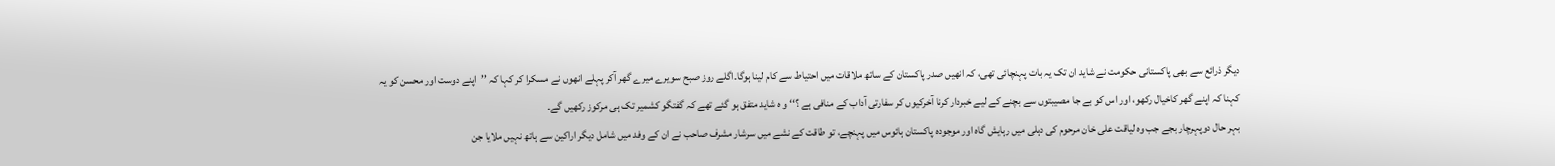دیگر ذرائع سے بھی پاکستانی حکومت نے شاید ان تک یہ بات پہنچائی تھی، کہ انھیں صدر پاکستان کے ساتھ ملاقات میں احتیاط سے کام لینا ہوگا۔اگلے روز صبح سویرے میرے گھر آکر پہلے انھوں نے مسکرا کر کہا کہ ’’اپنے دوست اور محسن کو یہ کہنا کہ اپنے گھر کاخیال رکھو، اور اس کو بے جا مصیبتوں سے بچنے کے لیے خبردار کرنا آخرکیوں کر سفارتی آداب کے منافی ہے ؟‘‘ و ہ شاید متفق ہو گئے تھے کہ گفتگو کشمیر تک ہی مرکوز رکھیں گے۔
بہر حال دوپہرچار بجے جب وہ لیاقت علی خان مرحوم کی دہلی میں رہایش گاہ اور موجودہ پاکستان ہائوس میں پہنچے، تو طاقت کے نشے میں سرشار مشرف صاحب نے ان کے وفد میں شامل دیگر اراکین سے ہاتھ نہیں ملایا جن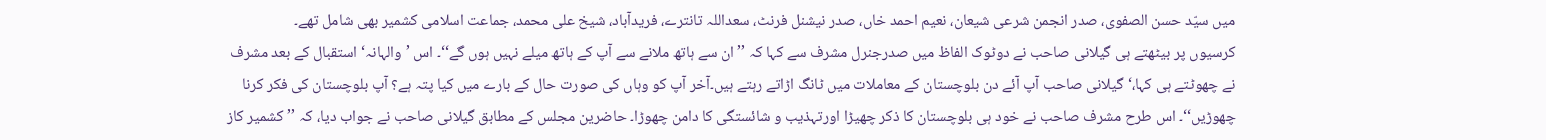میں سیّد حسن الصفوی، صدر انجمن شرعی شیعان، نعیم احمد خاں، صدر نیشنل فرنٹ، سعداللہ تانترے، فریدآباد، شیخ علی محمد، جماعت اسلامی کشمیر بھی شامل تھے۔
کرسیوں پر بیٹھتے ہی گیلانی صاحب نے دوٹوک الفاظ میں صدرجنرل مشرف سے کہا کہ ’’ان سے ہاتھ ملانے سے آپ کے ہاتھ میلے نہیں ہوں گے‘‘۔ اس ’والہانہ‘ استقبال کے بعد مشرف نے چھوٹتے ہی کہا،‘گیلانی صاحب آپ آئے دن بلوچستان کے معاملات میں ٹانگ اڑاتے رہتے ہیں۔آخر آپ کو وہاں کی صورت حال کے بارے میں کیا پتہ ہے؟ آپ بلوچستان کی فکر کرنا چھوڑیں‘‘۔ اس طرح مشرف صاحب نے خود ہی بلوچستان کا ذکر چھیڑا اورتہذیب و شائستگی کا دامن چھوڑا۔ حاضرین مجلس کے مطابق گیلانی صاحب نے جواب دیا، کہ ’’کشمیر کاز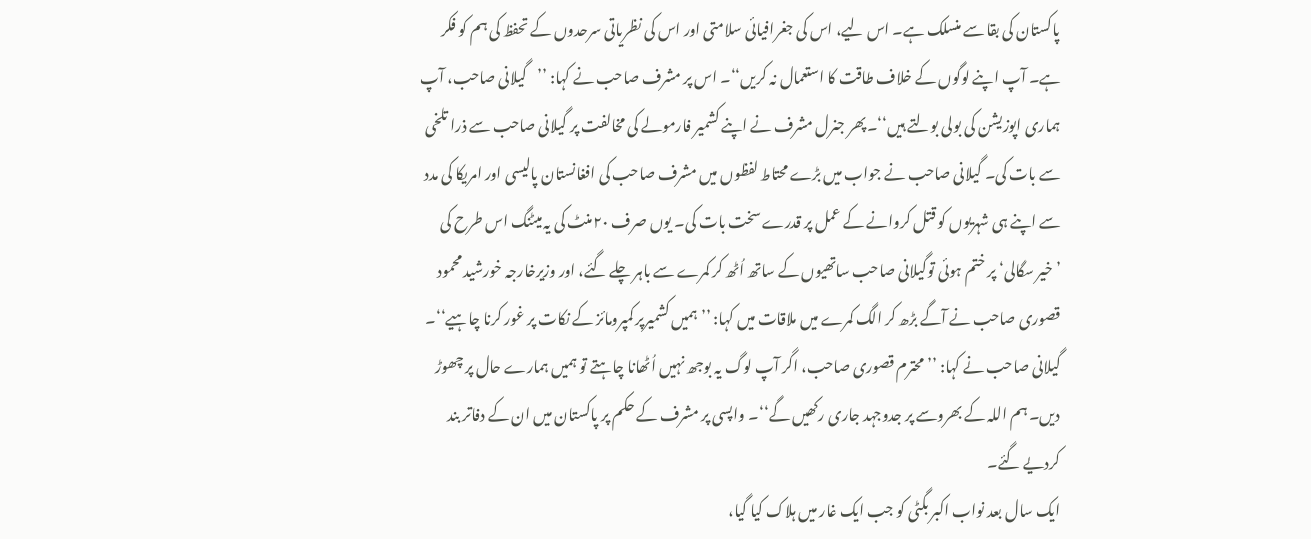پاکستان کی بقا سے منسلک ہے۔ اس لیے، اس کی جغرافیائی سلامتی اور اس کی نظریاتی سرحدوں کے تحفظ کی ہم کو فکر ہے۔ آپ اپنے لوگوں کے خلاف طاقت کا استعمال نہ کریں‘‘۔ اس پر مشرف صاحب نے کہا: ’’گیلانی صاحب، آپ ہماری اپوزیشن کی بولی بولتے ہیں‘‘۔پھر جنرل مشرف نے اپنے کشمیر فارمولے کی مخالفت پر گیلانی صاحب سے ذرا تلخی سے بات کی۔ گیلانی صاحب نے جواب میں بڑے محتاط لفظوں میں مشرف صاحب کی افغانستان پالیسی اور امریکا کی مدد سے اپنے ہی شہریوں کو قتل کروانے کے عمل پر قدرے سخت بات کی۔ یوں صرف ۲۰منٹ کی یہ میٹنگ اس طرح کی ’خیر سگالی‘ پر ختم ہوئی توگیلانی صاحب ساتھیوں کے ساتھ اُٹھ کر کمرے سے باہر چلے گئے، اور وزیرخارجہ خورشید محمود قصوری صاحب نے آگے بڑھ کر الگ کمرے میں ملاقات میں کہا: ’’ہمیں کشمیرپر کمپرومائز کے نکات پر غور کرنا چاہیے‘‘۔ گیلانی صاحب نے کہا: ’’محترم قصوری صاحب، اگر آپ لوگ یہ بوجھ نہیں اُٹھانا چاہتے تو ہمیں ہمارے حال پر چھوڑ دیں۔ ہم اللہ کے بھروسے پر جدوجہد جاری رکھیں گے‘‘۔ واپسی پر مشرف کے حکم پر پاکستان میں ان کے دفاتر بند کردیے گئے۔
ایک سال بعد نواب اکبر بگٹی کو جب ایک غار میں ہلاک کیا گیا،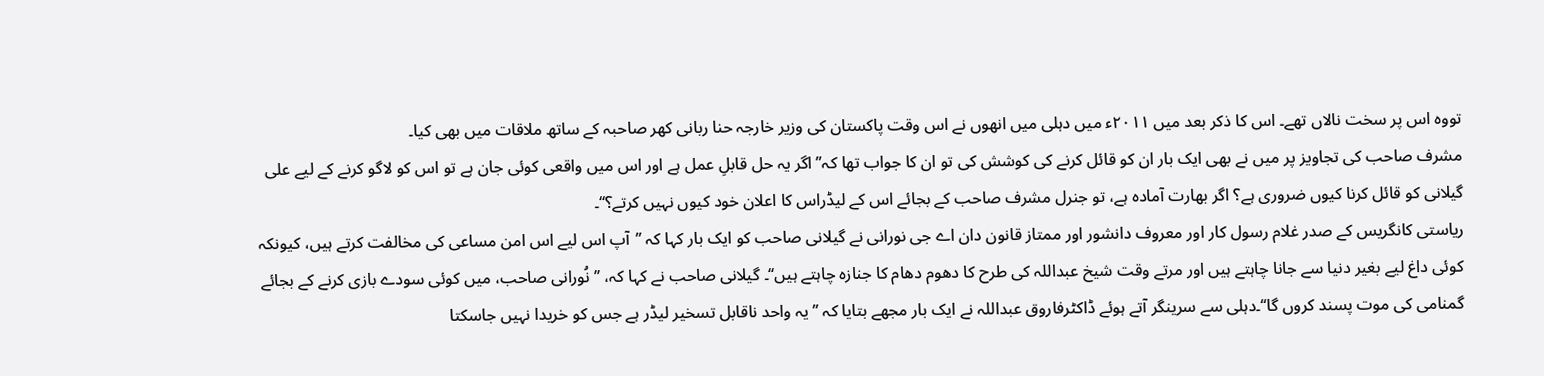تووہ اس پر سخت نالاں تھے۔ اس کا ذکر بعد میں ۲۰۱۱ء میں دہلی میں انھوں نے اس وقت پاکستان کی وزیر خارجہ حنا ربانی کھر صاحبہ کے ساتھ ملاقات میں بھی کیا۔
مشرف صاحب کی تجاویز پر میں نے بھی ایک بار ان کو قائل کرنے کی کوشش کی تو ان کا جواب تھا کہ’’ اگر یہ حل قابلِ عمل ہے اور اس میں واقعی کوئی جان ہے تو اس کو لاگو کرنے کے لیے علی گیلانی کو قائل کرنا کیوں ضروری ہے؟ اگر بھارت آمادہ ہے، تو جنرل مشرف صاحب کے بجائے اس کے لیڈراس کا اعلان خود کیوں نہیں کرتے؟‘‘۔
ریاستی کانگریس کے صدر غلام رسول کار اور معروف دانشور اور ممتاز قانون دان اے جی نورانی نے گیلانی صاحب کو ایک بار کہا کہ ’’آپ اس لیے اس امن مساعی کی مخالفت کرتے ہیں، کیونکہ کوئی داغ لیے بغیر دنیا سے جانا چاہتے ہیں اور مرتے وقت شیخ عبداللہ کی طرح کا دھوم دھام کا جنازہ چاہتے ہیں‘‘۔ گیلانی صاحب نے کہا کہ، ’’نُورانی صاحب، میں کوئی سودے بازی کرنے کے بجائے گمنامی کی موت پسند کروں گا‘‘۔دہلی سے سرینگر آتے ہوئے ڈاکٹرفاروق عبداللہ نے ایک بار مجھے بتایا کہ ’’یہ واحد ناقابل تسخیر لیڈر ہے جس کو خریدا نہیں جاسکتا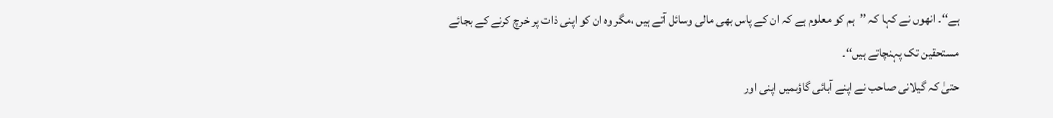ہے‘‘۔ انھوں نے کہا کہ ’’ہم کو معلوم ہے کہ ان کے پاس بھی مالی وسائل آتے ہیں ،مگر وہ ان کو اپنی ذات پر خرچ کرنے کے بجائے مستحقین تک پہنچاتے ہیں‘‘۔
حتیٰ کہ گیلانی صاحب نے اپنے آبائی گاؤںمیں اپنی اور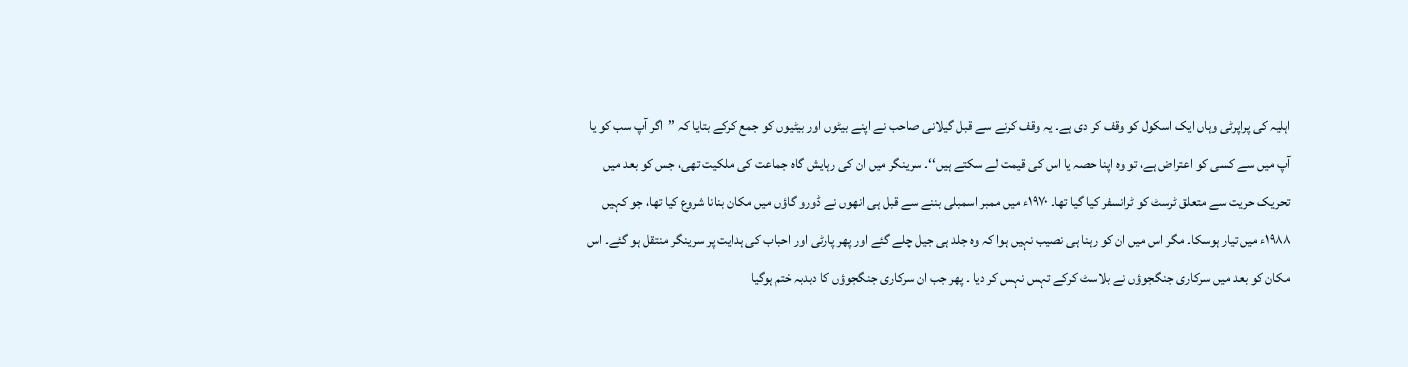اہلیہ کی پراپرٹی وہاں ایک اسکول کو وقف کر دی ہے۔ یہ وقف کرنے سے قبل گیلانی صاحب نے اپنے بیٹوں اور بیٹیوں کو جمع کرکے بتایا کہ ’’اگر آپ سب کو یا آپ میں سے کسی کو اعتراض ہے، تو وہ اپنا حصہ یا اس کی قیمت لے سکتے ہیں‘‘۔ سرینگر میں ان کی رہایش گاہ جماعت کی ملکیت تھی، جس کو بعد میں تحریک حریت سے متعلق ٹرسٹ کو ٹرانسفر کیا گیا تھا۔ ۱۹۷۰ء میں ممبر اسمبلی بننے سے قبل ہی انھوں نے ڈورو گاؤں میں مکان بنانا شروع کیا تھا، جو کہیں ۱۹۸۸ء میں تیار ہوسکا۔ مگر اس میں ان کو رہنا ہی نصیب نہیں ہوا کہ وہ جلد ہی جیل چلے گئے اور پھر پارٹی اور احباب کی ہدایت پر سرینگر منتقل ہو گئے۔ اس مکان کو بعد میں سرکاری جنگجوؤں نے بلاسٹ کرکے تہس نہس کر دیا ۔ پھر جب ان سرکاری جنگجوؤں کا دبدبہ ختم ہوگیا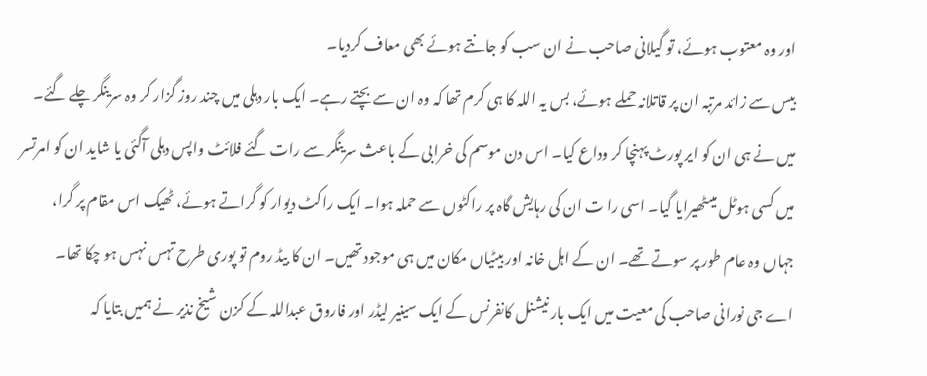اور وہ معتوب ہوئے، تو گیلانی صاحب نے ان سب کو جانتے ہوئے بھی معاف کردیا۔
بیس سے زائد مرتبہ ان پر قاتلانہ حملے ہوئے، بس یہ اللہ کا ہی کرم تھا کہ وہ ان سے بچتے رہے۔ ایک بار دہلی میں چند روز گزار کر وہ سرینگر چلے گئے۔ میں نے ہی ان کو ایر پورٹ پہنچا کر وداع کیا۔ اس دن موسم کی خرابی کے باعث سرینگر سے رات گئے فلائٹ واپس دہلی آگئی یا شاید ان کو امرتسر میں کسی ہوٹل میںٹھیرایا گیا۔ اسی را ت ان کی رہایش گاہ پر راکٹوں سے حملہ ہوا۔ ایک راکٹ دیوار کو گراتے ہوئے، ٹھیک اس مقام پر گرا، جہاں وہ عام طور پر سوتے تھے۔ ان کے اہل خانہ اور بیٹیاں مکان میں ہی موجود تھیں۔ ان کا بیڈ روم تو پوری طرح تہس نہس ہو چکا تھا۔
اے جی نورانی صاحب کی معیت میں ایک بار نیشنل کانفرنس کے ایک سینیر لیڈر اور فاروق عبداللہ کے کزن شیخ نذیر نے ہمیں بتایا کہ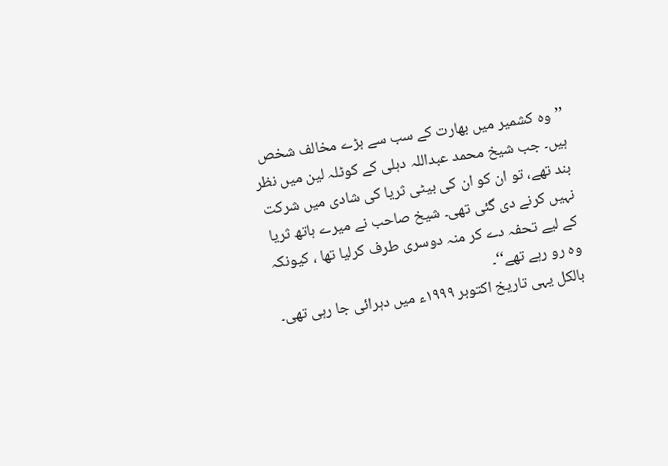’’وہ کشمیر میں بھارت کے سب سے بڑے مخالف شخص ہیں۔ جب شیخ محمد عبداللہ دہلی کے کوٹلہ لین میں نظر بند تھے، تو ان کو ان کی بیٹی ثریا کی شادی میں شرکت نہیں کرنے دی گئی تھی۔ شیخ صاحب نے میرے ہاتھ ثریا کے لیے تحفہ دے کر منہ دوسری طرف کرلیا تھا ، کیونکہ وہ رو رہے تھے‘‘۔
بالکل یہی تاریخ اکتوبر ۱۹۹۹ء میں دہرائی جا رہی تھی۔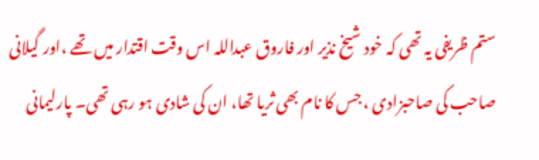ستم ظریفی یہ تھی کہ خود شیخ نذیر اور فاروق عبداللہ اس وقت اقتدار میں تھے ،اور گیلانی صاحب کی صاحبزادی ، جس کا نام بھی ثریا تھا، ان کی شادی ہو رہی تھی۔ پارلیمانی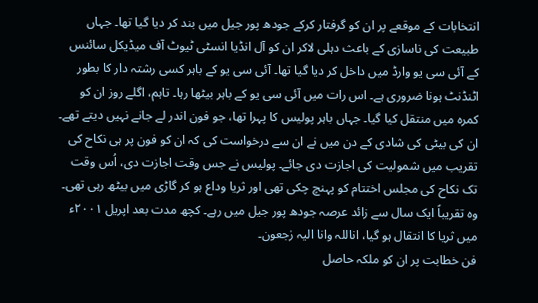انتخابات کے موقعے پر ان کو گرفتار کرکے جودھ پور جیل میں بند کر دیا گیا تھا۔ جہاں طبیعت کی ناسازی کے باعث دہلی لاکر ان کو آل انڈیا انسٹی ٹیوٹ آف میڈیکل سائنس کے آئی سی یو وارڈ میں داخل کر دیا گیا تھا۔ آئی سی یو کے باہر کسی رشتہ دار کا بطور اٹنڈنٹ ہونا ضروری ہے۔ اس رات میں آئی سی یو کے باہر بیٹھا رہا۔ تاہم، اگلے روز ان کو کمرہ میں منتقل کیا گیا۔ جہاں باہر پولیس کا پہرا تھا، جو فون اندر لے جانے نہیں دیتے تھے۔ ان کی بیٹی کی شادی کے دن میں نے ان سے درخواست کی کہ ان کو فون پر ہی نکاح کی تقریب میں شمولیت کی اجازت دی جائے۔ پولیس نے جس وقت اجازت دی، اُس وقت تک نکاح کی مجلس اختتام کو پہنچ چکی تھی اور ثریا وداع ہو کر گاڑی میں بیٹھ رہی تھی۔ وہ تقریباً ایک سال سے زائد عرصہ جودھ پور جیل میں رہے۔ کچھ مدت بعد اپریل ۲۰۰۱ء میں ثریا کا انتقال ہو گیا، اناللہ وانا الیہ رٰجعون۔
فن خطابت پر ان کو ملکہ حاصل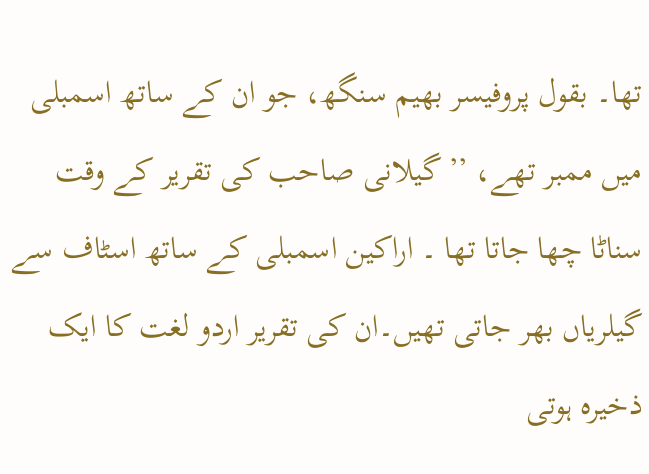تھا۔ بقول پروفیسر بھیم سنگھ، جو ان کے ساتھ اسمبلی میں ممبر تھے، ’’ گیلانی صاحب کی تقریر کے وقت سناٹا چھا جاتا تھا ۔ اراکین اسمبلی کے ساتھ اسٹاف سے گیلریاں بھر جاتی تھیں۔ان کی تقریر اردو لغت کا ایک ذخیرہ ہوتی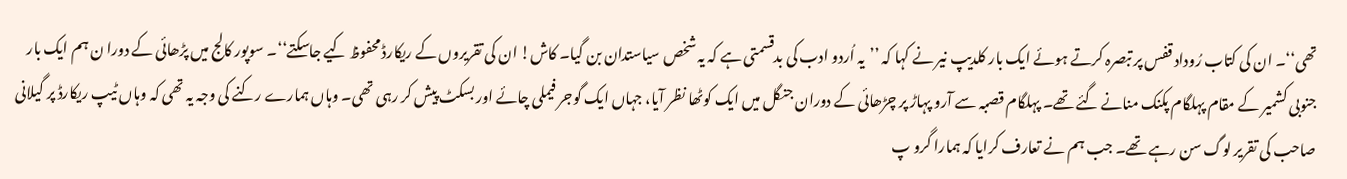تھی‘‘۔ ان کی کتاب رُوداد قفس پر تبصرہ کرتے ہوئے ایک بار کلدیپ نیر نے کہا کہ ’’یہ اُردو ادب کی بدقسمتی ہے کہ یہ شخص سیاستدان بن گیا۔ کاش! ان کی تقریروں کے ریکارڈ محفوظ کیے جاسکتے‘‘۔ سوپور کالج میں پڑھائی کے دورا ن ہم ایک بار جنوبی کشمیر کے مقام پہلگام پکنک منانے گئے تھے۔ پہلگام قصبہ سے آرو پہاڑ پر چڑھائی کے دوران جنگل میں ایک کوٹھا نظر آیا، جہاں ایک گوجر فیملی چائے اور بسکٹ پیش کر رہی تھی۔ وہاں ہمارے رکنے کی وجہ یہ تھی کہ وہاں ٹیپ ریکارڈ پر گیلانی صاحب کی تقریر لوگ سن رہے تھے۔ جب ہم نے تعارف کرایا کہ ہمارا گرو پ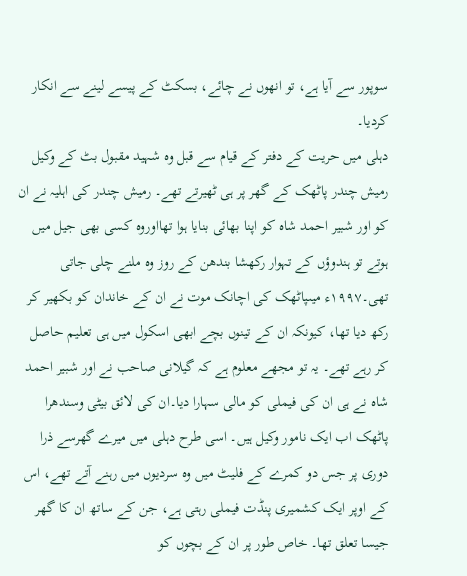سوپور سے آیا ہے، تو انھوں نے چائے، بسکٹ کے پیسے لینے سے انکار کردیا۔
دہلی میں حریت کے دفتر کے قیام سے قبل وہ شہید مقبول بٹ کے وکیل رمیش چندر پاٹھک کے گھر پر ہی ٹھیرتے تھے۔ رمیش چندر کی اہلیہ نے ان کو اور شبیر احمد شاہ کو اپنا بھائی بنایا ہوا تھااوروہ کسی بھی جیل میں ہوتے تو ہندوؤں کے تہوار رکھشا بندھن کے روز وہ ملنے چلی جاتی تھی۔۱۹۹۷ء میںپاٹھک کی اچانک موت نے ان کے خاندان کو بکھیر کر رکھ دیا تھا، کیونکہ ان کے تینوں بچے ابھی اسکول میں ہی تعلیم حاصل کر رہے تھے۔ یہ تو مجھے معلوم ہے کہ گیلانی صاحب نے اور شبیر احمد شاہ نے ہی ان کی فیملی کو مالی سہارا دیا۔ان کی لائق بیٹی وسندھرا پاٹھک اب ایک نامور وکیل ہیں۔ اسی طرح دہلی میں میرے گھرسے ذرا دوری پر جس دو کمرے کے فلیٹ میں وہ سردیوں میں رہنے آتے تھے، اس کے اوپر ایک کشمیری پنڈت فیملی رہتی ہے، جن کے ساتھ ان کا گھر جیسا تعلق تھا۔ خاص طور پر ان کے بچوں کو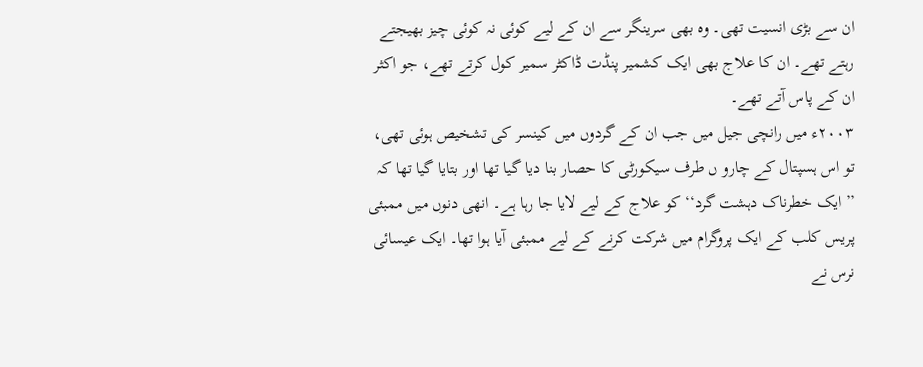ان سے بڑی انسیت تھی۔ وہ بھی سرینگر سے ان کے لیے کوئی نہ کوئی چیز بھیجتے رہتے تھے۔ ان کا علاج بھی ایک کشمیر پنڈت ڈاکٹر سمیر کول کرتے تھے، جو اکثر ان کے پاس آتے تھے۔
۲۰۰۳ء میں رانچی جیل میں جب ان کے گردوں میں کینسر کی تشخیص ہوئی تھی، تو اس ہسپتال کے چارو ں طرف سیکورٹی کا حصار بنا دیا گیا تھا اور بتایا گیا تھا کہ ’’ایک خطرناک دہشت گرد‘‘ کو علاج کے لیے لایا جا رہا ہے۔ انھی دنوں میں ممبئی پریس کلب کے ایک پروگرام میں شرکت کرنے کے لیے ممبئی آیا ہوا تھا۔ ایک عیسائی نرس نے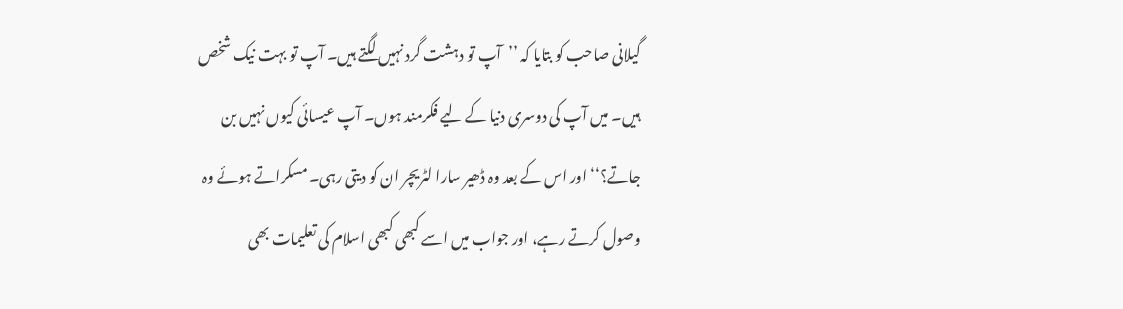گیلانی صاحب کو بتایا کہ ’’آپ تو دہشت گرد نہیں لگتے ہیں۔ آپ تو بہت نیک شخص ہیں۔ میں آپ کی دوسری دنیا کے لیے فکرمند ہوں۔ آپ عیسائی کیوں نہیں بن جاتے؟‘‘اور اس کے بعد وہ ڈھیر سارا لٹریچر ان کو دیتی رہی۔ مسکراتے ہوئے وہ وصول کرتے رہے، اور جواب میں اسے کبھی کبھی اسلام کی تعلیمات بھی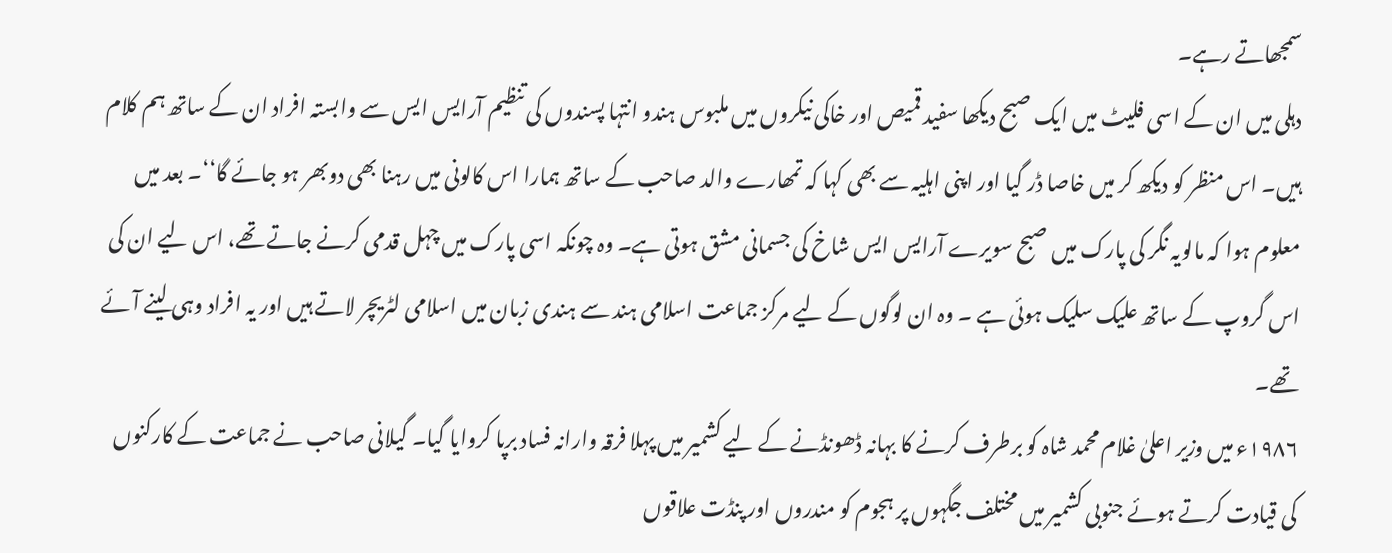سمجھاتے رہے۔
دہلی میں ان کے اسی فلیٹ میں ایک صبح دیکھا سفید قمیص اور خاکی نیکروں میں ملبوس ہندو انتہا پسندوں کی تنظیم آرایس ایس سے وابستہ افراد ان کے ساتھ ہم کلام ہیں۔ اس منظر کو دیکھ کر میں خاصا ڈر گیا اور اپنی اہلیہ سے بھی کہا کہ تمھارے والد صاحب کے ساتھ ہمارا اس کالونی میں رہنا بھی دوبھر ہو جائے گا‘‘۔ بعد میں معلوم ہوا کہ مالویہ نگر کی پارک میں صبح سویرے آرایس ایس شاخ کی جسمانی مشق ہوتی ہے۔ وہ چونکہ اسی پارک میں چہل قدمی کرنے جاتے تھے، اس لیے ان کی اس گروپ کے ساتھ علیک سلیک ہوئی ہے ۔ وہ ان لوگوں کے لیے مرکز جماعت اسلامی ہند سے ہندی زبان میں اسلامی لٹریچر لاتے ہیں اور یہ افراد وہی لینے آئے تھے۔
۱۹۸۶ء میں وزیر اعلیٰ غلام محمد شاہ کو برطرف کرنے کا بہانہ ڈھونڈنے کے لیے کشمیر میں پہلا فرقہ وارانہ فساد برپا کروایا گیا۔ گیلانی صاحب نے جماعت کے کارکنوں کی قیادت کرتے ہوئے جنوبی کشمیر میں مختلف جگہوں پر ہجوم کو مندروں اور پنڈت علاقوں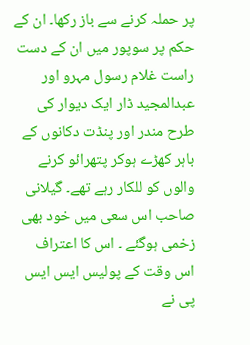پر حملہ کرنے سے باز رکھا۔ ان کے حکم پر سوپور میں ان کے دست راست غلام رسول مہرو اور عبدالمجید ڈار ایک دیوار کی طرح مندر اور پنڈت دکانوں کے باہر کھڑے ہوکر پتھرائو کرنے والوں کو للکار رہے تھے۔ گیلانی صاحب اس سعی میں خود بھی زخمی ہوگئے ۔ اس کا اعتراف اس وقت کے پولیس ایس ایس پی نے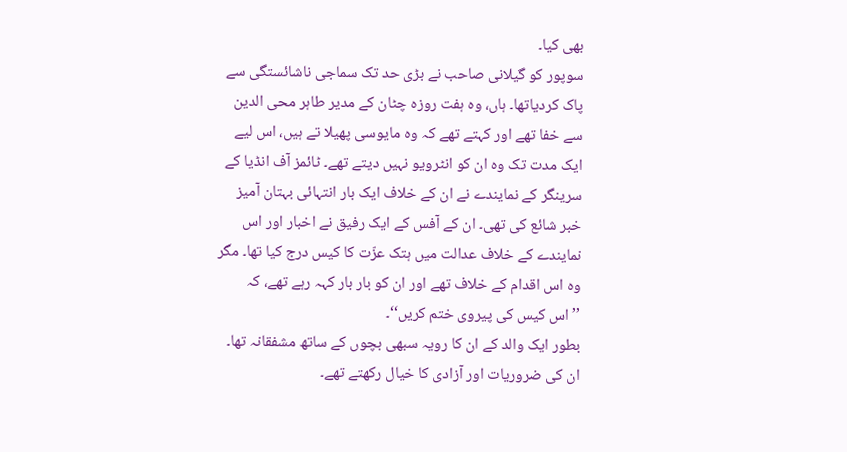بھی کیا۔
سوپور کو گیلانی صاحب نے بڑی حد تک سماجی ناشائستگی سے پاک کردیاتھا۔ ہاں، وہ ہفت روزہ چٹان کے مدیر طاہر محی الدین سے خفا تھے اور کہتے تھے کہ وہ مایوسی پھیلا تے ہیں، اس لیے ایک مدت تک وہ ان کو انٹرویو نہیں دیتے تھے۔ ٹائمز آف انڈیا کے سرینگر کے نمایندے نے ان کے خلاف ایک بار انتہائی بہتان آمیز خبر شائع کی تھی۔ ان کے آفس کے ایک رفیق نے اخبار اور اس نمایندے کے خلاف عدالت میں ہتک عزّت کا کیس درج کیا تھا۔ مگر وہ اس اقدام کے خلاف تھے اور ان کو بار بار کہہ رہے تھے، کہ ’’اس کیس کی پیروی ختم کریں‘‘۔
بطور ایک والد کے ان کا رویہ سبھی بچوں کے ساتھ مشفقانہ تھا۔ ان کی ضروریات اور آزادی کا خیال رکھتے تھے۔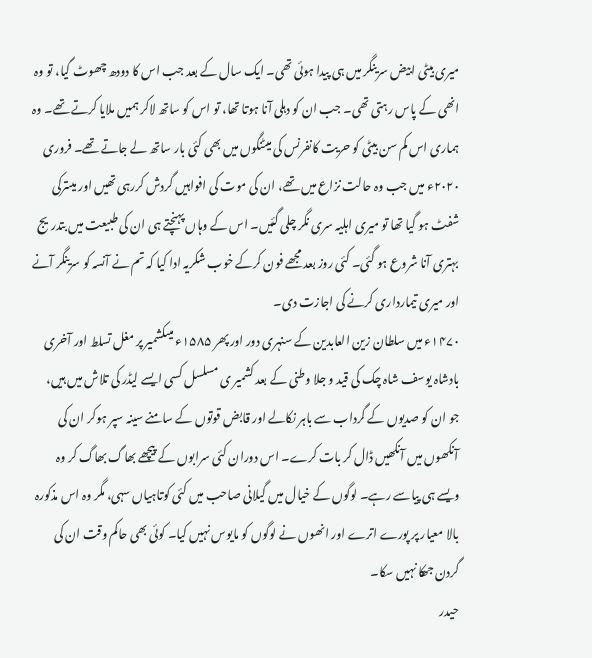میری بیٹی ابیض سرینگر میں ہی پیدا ہوئی تھی۔ ایک سال کے بعد جب اس کا دودھ چھوٹ گیا، تو وہ انھی کے پاس رہتی تھی۔ جب ان کو دہلی آنا ہوتا تھا، تو اس کو ساتھ لاکر ہمیں ملایا کرتے تھے۔ وہ ہماری اس کم سن بیٹی کو حریت کانفرنس کی میٹنگوں میں بھی کئی بار ساتھ لے جاتے تھے۔ فروری ۲۰۲۰ء میں جب وہ حالت نزاع میں تھے، ان کی موت کی افواہیں گردش کررہی تھیں اور میںترکی شفٹ ہو گیا تھا تو میری اہلیہ سری نگر چلی گئیں۔ اس کے وہاں پہنچتے ہی ان کی طبیعت میں بتدریج بہتری آنا شروع ہو گئی۔ کئی روز بعد مجھے فون کرکے خوب شکریہ ادا کیا کہ تم نے آنسہ کو سرینگر آنے اور میری تیمارداری کرنے کی اجازت دی۔
۱۴۷۰ء میں سلطان زین العابدین کے سنہری دور اور پھر ۱۵۸۵ء میںکشمیر پر مغل تسلط اور آخری بادشاہ یوسف شاہ چک کی قید و جلا وطنی کے بعد کشمیر ی مسلسل کسی ایسے لیڈر کی تلاش میں ہیں، جو ان کو صدیوں کے گرداب سے باہر نکالے اور قابض قوتوں کے سامنے سینہ سپر ہوکر ان کی آنکھوں میں آنکھیں ڈال کر بات کرے۔ اس دوران کئی سرابوں کے پیچھے بھاگ بھاگ کر وہ ویسے ہی پیاسے رہے۔ لوگوں کے خیال میں گیلانی صاحب میں کئی کوتاہیاں سہی، مگر وہ اس مذکورہ بالا معیار پر پورے اترے اور انھوں نے لوگوں کو مایوس نہیں کیا۔ کوئی بھی حاکم وقت ان کی گردن جھکا نہیں سکا۔
حیدر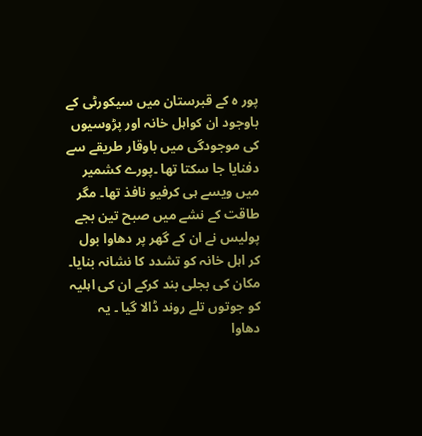پور ہ کے قبرستان میں سیکورٹی کے باوجود ان کواہل خانہ اور پڑوسیوں کی موجودگی میں باوقار طریقے سے دفنایا جا سکتا تھا ۔پورے کشمیر میں ویسے ہی کرفیو نافذ تھا۔ مگر طاقت کے نشے میں صبح تین بجے پولیس نے ان کے گھر پر دھاوا بول کر اہل خانہ کو تشدد کا نشانہ بنایا۔ مکان کی بجلی بند کرکے ان کی اہلیہ کو جوتوں تلے روند ڈالا گیا ۔ یہ دھاوا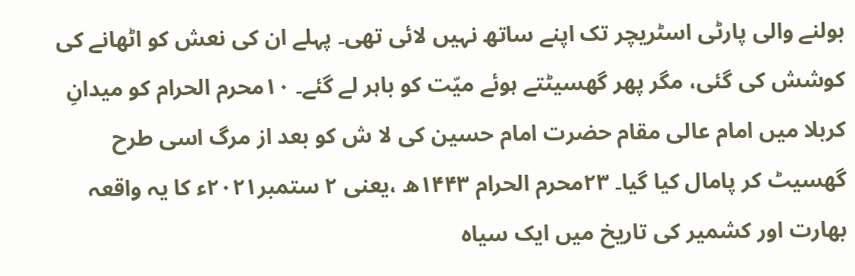بولنے والی پارٹی اسٹریچر تک اپنے ساتھ نہیں لائی تھی۔ پہلے ان کی نعش کو اٹھانے کی کوشش کی گئی، مگر پھر گھسیٹتے ہوئے میّت کو باہر لے گئے۔ ۱۰محرم الحرام کو میدانِ کربلا میں امام عالی مقام حضرت امام حسین کی لا ش کو بعد از مرگ اسی طرح گھسیٹ کر پامال کیا گیا۔ ۲۳محرم الحرام ۱۴۴۳ھ ،یعنی ۲ ستمبر۲۰۲۱ء کا یہ واقعہ بھارت اور کشمیر کی تاریخ میں ایک سیاہ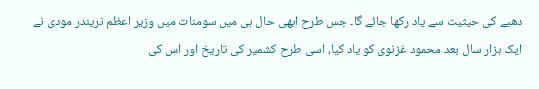دھبے کی حیثیت سے یاد رکھا جائے گا۔ جس طرح ابھی حال ہی میں سومنات میں وزیر اعظم نریندر مودی نے ایک ہزار سال بعد محمود غزنوی کو یاد کیا، اسی طرح کشمیر کی تاریخ اور اس کی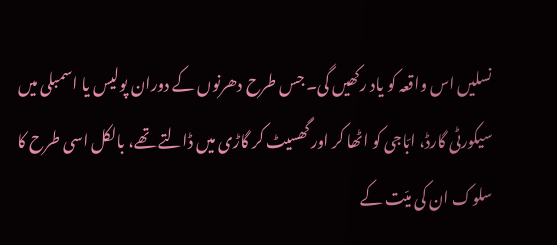نسلیں اس واقعہ کو یاد رکھیں گی۔ جس طرح دھرنوں کے دوران پولیس یا اسمبلی میں سیکورٹی گارڈ، ابّاجی کو اٹھا کر اور گھسیٹ کر گاڑی میں ڈالتے تھے، بالکل اسی طرح کا سلوک ان کی میّت کے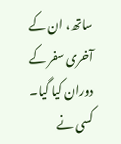ساتھ، ان کے آخری سفر کے دوران کیا گیا۔
کسی نے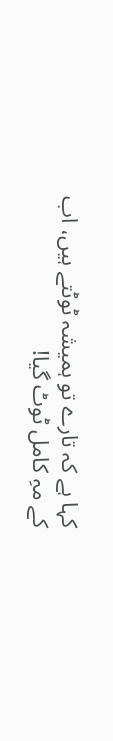کہا ہے کہ تارے تو ہمیشہ ٹوٹتے ہیں، اب کے مہِ کامل ٹوٹ گیا!